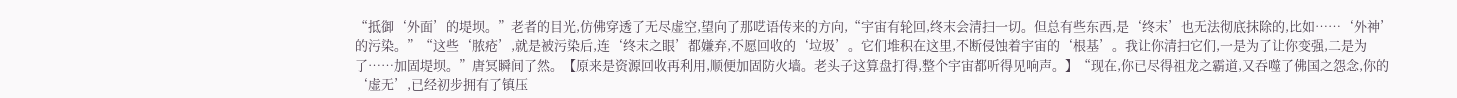“抵御‘外面’的堤坝。”老者的目光,仿佛穿透了无尽虚空,望向了那呓语传来的方向,“宇宙有轮回,终末会清扫一切。但总有些东西,是‘终末’也无法彻底抹除的,比如……‘外神’的污染。”“这些‘脓疮’,就是被污染后,连‘终末之眼’都嫌弃,不愿回收的‘垃圾’。它们堆积在这里,不断侵蚀着宇宙的‘根基’。我让你清扫它们,一是为了让你变强,二是为了……加固堤坝。”唐冥瞬间了然。【原来是资源回收再利用,顺便加固防火墙。老头子这算盘打得,整个宇宙都听得见响声。】“现在,你已尽得祖龙之霸道,又吞噬了佛国之怨念,你的‘虚无’,已经初步拥有了镇压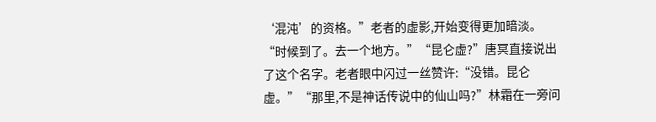‘混沌’的资格。”老者的虚影,开始变得更加暗淡。“时候到了。去一个地方。”“昆仑虚?”唐冥直接说出了这个名字。老者眼中闪过一丝赞许:“没错。昆仑虚。”“那里,不是神话传说中的仙山吗?”林霜在一旁问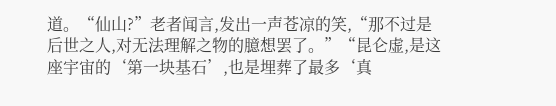道。“仙山?”老者闻言,发出一声苍凉的笑,“那不过是后世之人,对无法理解之物的臆想罢了。”“昆仑虚,是这座宇宙的‘第一块基石’,也是埋葬了最多‘真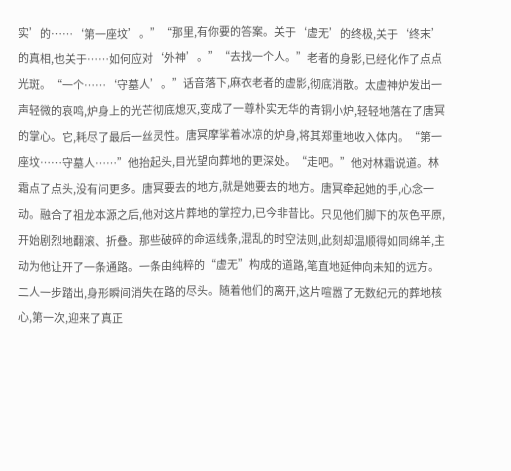实’的……‘第一座坟’。”“那里,有你要的答案。关于‘虚无’的终极,关于‘终末’的真相,也关于……如何应对‘外神’。”“去找一个人。”老者的身影,已经化作了点点光斑。“一个……‘守墓人’。”话音落下,麻衣老者的虚影,彻底消散。太虚神炉发出一声轻微的哀鸣,炉身上的光芒彻底熄灭,变成了一尊朴实无华的青铜小炉,轻轻地落在了唐冥的掌心。它,耗尽了最后一丝灵性。唐冥摩挲着冰凉的炉身,将其郑重地收入体内。“第一座坟……守墓人……”他抬起头,目光望向葬地的更深处。“走吧。”他对林霜说道。林霜点了点头,没有问更多。唐冥要去的地方,就是她要去的地方。唐冥牵起她的手,心念一动。融合了祖龙本源之后,他对这片葬地的掌控力,已今非昔比。只见他们脚下的灰色平原,开始剧烈地翻滚、折叠。那些破碎的命运线条,混乱的时空法则,此刻却温顺得如同绵羊,主动为他让开了一条通路。一条由纯粹的“虚无”构成的道路,笔直地延伸向未知的远方。二人一步踏出,身形瞬间消失在路的尽头。随着他们的离开,这片喧嚣了无数纪元的葬地核心,第一次,迎来了真正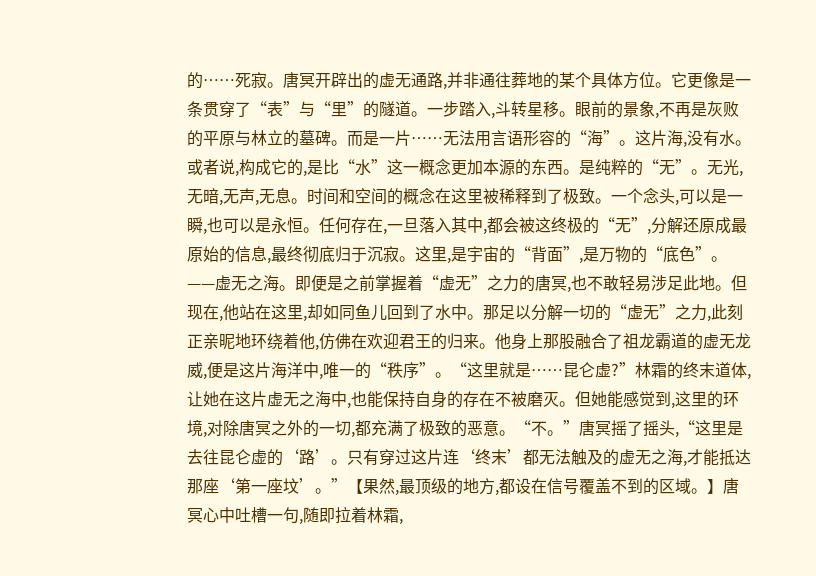的……死寂。唐冥开辟出的虚无通路,并非通往葬地的某个具体方位。它更像是一条贯穿了“表”与“里”的隧道。一步踏入,斗转星移。眼前的景象,不再是灰败的平原与林立的墓碑。而是一片……无法用言语形容的“海”。这片海,没有水。或者说,构成它的,是比“水”这一概念更加本源的东西。是纯粹的“无”。无光,无暗,无声,无息。时间和空间的概念在这里被稀释到了极致。一个念头,可以是一瞬,也可以是永恒。任何存在,一旦落入其中,都会被这终极的“无”,分解还原成最原始的信息,最终彻底归于沉寂。这里,是宇宙的“背面”,是万物的“底色”。——虚无之海。即便是之前掌握着“虚无”之力的唐冥,也不敢轻易涉足此地。但现在,他站在这里,却如同鱼儿回到了水中。那足以分解一切的“虚无”之力,此刻正亲昵地环绕着他,仿佛在欢迎君王的归来。他身上那股融合了祖龙霸道的虚无龙威,便是这片海洋中,唯一的“秩序”。“这里就是……昆仑虚?”林霜的终末道体,让她在这片虚无之海中,也能保持自身的存在不被磨灭。但她能感觉到,这里的环境,对除唐冥之外的一切,都充满了极致的恶意。“不。”唐冥摇了摇头,“这里是去往昆仑虚的‘路’。只有穿过这片连‘终末’都无法触及的虚无之海,才能抵达那座‘第一座坟’。”【果然,最顶级的地方,都设在信号覆盖不到的区域。】唐冥心中吐槽一句,随即拉着林霜,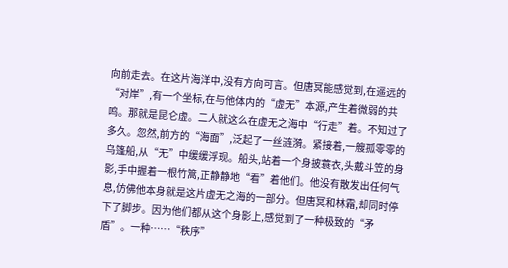向前走去。在这片海洋中,没有方向可言。但唐冥能感觉到,在遥远的“对岸”,有一个坐标,在与他体内的“虚无”本源,产生着微弱的共鸣。那就是昆仑虚。二人就这么在虚无之海中“行走”着。不知过了多久。忽然,前方的“海面”,泛起了一丝涟漪。紧接着,一艘孤零零的乌篷船,从“无”中缓缓浮现。船头,站着一个身披蓑衣,头戴斗笠的身影,手中握着一根竹篙,正静静地“看”着他们。他没有散发出任何气息,仿佛他本身就是这片虚无之海的一部分。但唐冥和林霜,却同时停下了脚步。因为他们都从这个身影上,感觉到了一种极致的“矛盾”。一种……“秩序”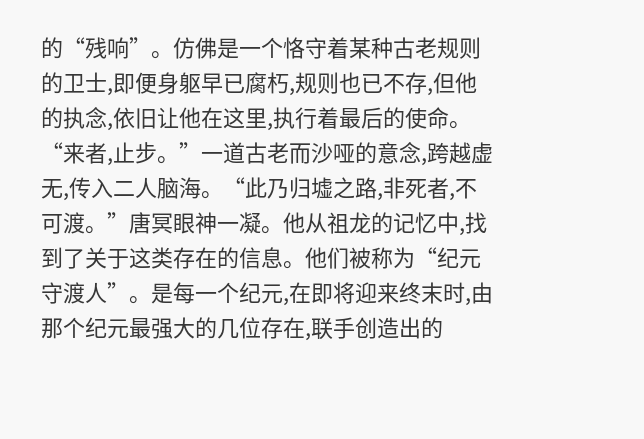的“残响”。仿佛是一个恪守着某种古老规则的卫士,即便身躯早已腐朽,规则也已不存,但他的执念,依旧让他在这里,执行着最后的使命。“来者,止步。”一道古老而沙哑的意念,跨越虚无,传入二人脑海。“此乃归墟之路,非死者,不可渡。”唐冥眼神一凝。他从祖龙的记忆中,找到了关于这类存在的信息。他们被称为“纪元守渡人”。是每一个纪元,在即将迎来终末时,由那个纪元最强大的几位存在,联手创造出的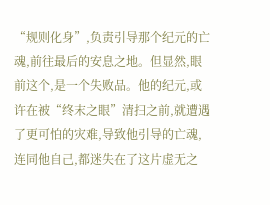“规则化身”,负责引导那个纪元的亡魂,前往最后的安息之地。但显然,眼前这个,是一个失败品。他的纪元,或许在被“终末之眼”清扫之前,就遭遇了更可怕的灾难,导致他引导的亡魂,连同他自己,都迷失在了这片虚无之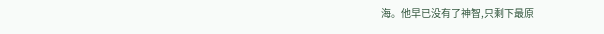海。他早已没有了神智,只剩下最原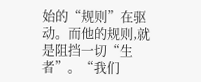始的“规则”在驱动。而他的规则,就是阻挡一切“生者”。“我们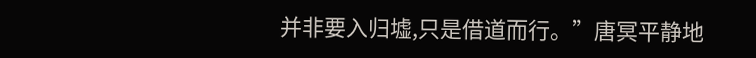并非要入归墟,只是借道而行。”唐冥平静地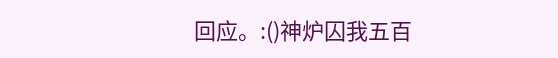回应。:()神炉囚我五百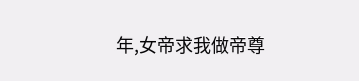年,女帝求我做帝尊